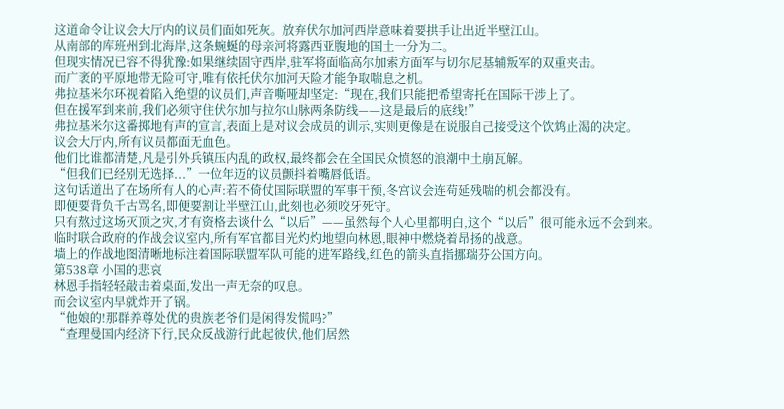这道命令让议会大厅内的议员们面如死灰。放弃伏尔加河西岸意味着要拱手让出近半壁江山。
从南部的库班州到北海岸,这条蜿蜒的母亲河将露西亚腹地的国土一分为二。
但现实情况已容不得犹豫:如果继续固守西岸,驻军将面临高尔加索方面军与切尔尼基辅叛军的双重夹击。
而广袤的平原地带无险可守,唯有依托伏尔加河天险才能争取喘息之机。
弗拉基米尔环视着陷入绝望的议员们,声音嘶哑却坚定:“现在,我们只能把希望寄托在国际干涉上了。
但在援军到来前,我们必须守住伏尔加与拉尔山脉两条防线——这是最后的底线!”
弗拉基米尔这番掷地有声的宣言,表面上是对议会成员的训示,实则更像是在说服自己接受这个饮鸩止渴的决定。
议会大厅内,所有议员都面无血色。
他们比谁都清楚,凡是引外兵镇压内乱的政权,最终都会在全国民众愤怒的浪潮中土崩瓦解。
“但我们已经别无选择...”一位年迈的议员颤抖着嘴唇低语。
这句话道出了在场所有人的心声:若不倚仗国际联盟的军事干预,冬宫议会连苟延残喘的机会都没有。
即便要背负千古骂名,即便要割让半壁江山,此刻也必须咬牙死守。
只有熬过这场灭顶之灾,才有资格去谈什么“以后”——虽然每个人心里都明白,这个“以后”很可能永远不会到来。
临时联合政府的作战会议室内,所有军官都目光灼灼地望向林恩,眼神中燃烧着昂扬的战意。
墙上的作战地图清晰地标注着国际联盟军队可能的进军路线,红色的箭头直指挪瑞芬公国方向。
第538章 小国的悲哀
林恩手指轻轻敲击着桌面,发出一声无奈的叹息。
而会议室内早就炸开了锅。
“他娘的!那群养尊处优的贵族老爷们是闲得发慌吗?”
“查理曼国内经济下行,民众反战游行此起彼伏,他们居然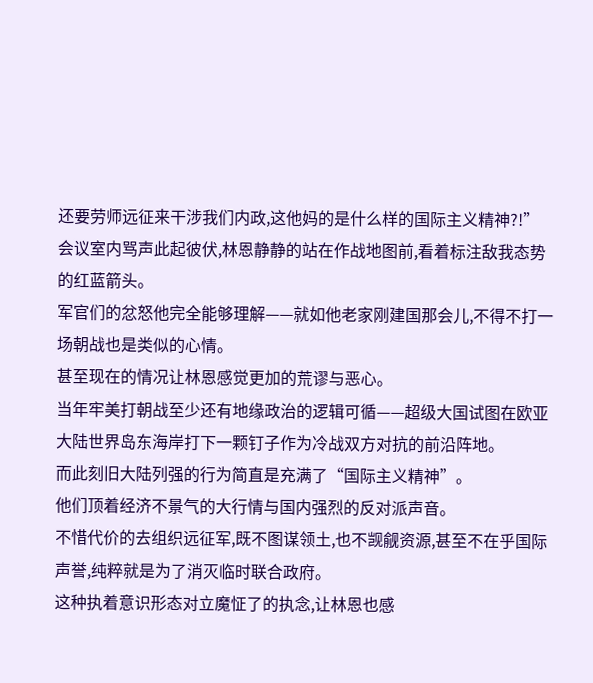还要劳师远征来干涉我们内政,这他妈的是什么样的国际主义精神?!”
会议室内骂声此起彼伏,林恩静静的站在作战地图前,看着标注敌我态势的红蓝箭头。
军官们的忿怒他完全能够理解——就如他老家刚建国那会儿,不得不打一场朝战也是类似的心情。
甚至现在的情况让林恩感觉更加的荒谬与恶心。
当年牢美打朝战至少还有地缘政治的逻辑可循——超级大国试图在欧亚大陆世界岛东海岸打下一颗钉子作为冷战双方对抗的前沿阵地。
而此刻旧大陆列强的行为简直是充满了“国际主义精神”。
他们顶着经济不景气的大行情与国内强烈的反对派声音。
不惜代价的去组织远征军,既不图谋领土,也不觊觎资源,甚至不在乎国际声誉,纯粹就是为了消灭临时联合政府。
这种执着意识形态对立魔怔了的执念,让林恩也感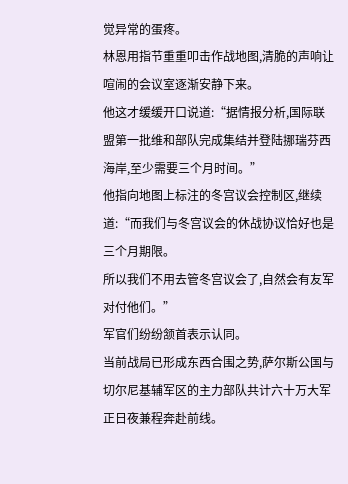觉异常的蛋疼。
林恩用指节重重叩击作战地图,清脆的声响让喧闹的会议室逐渐安静下来。
他这才缓缓开口说道:“据情报分析,国际联盟第一批维和部队完成集结并登陆挪瑞芬西海岸,至少需要三个月时间。”
他指向地图上标注的冬宫议会控制区,继续道:“而我们与冬宫议会的休战协议恰好也是三个月期限。
所以我们不用去管冬宫议会了,自然会有友军对付他们。”
军官们纷纷颔首表示认同。
当前战局已形成东西合围之势,萨尔斯公国与切尔尼基辅军区的主力部队共计六十万大军正日夜兼程奔赴前线。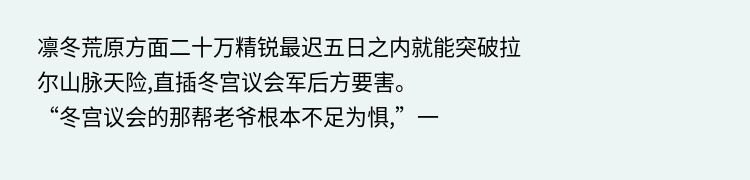凛冬荒原方面二十万精锐最迟五日之内就能突破拉尔山脉天险,直插冬宫议会军后方要害。
“冬宫议会的那帮老爷根本不足为惧,”一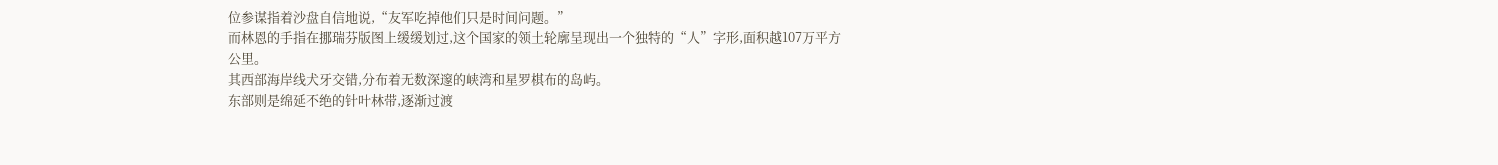位参谋指着沙盘自信地说,“友军吃掉他们只是时间问题。”
而林恩的手指在挪瑞芬版图上缓缓划过,这个国家的领土轮廓呈现出一个独特的“人”字形,面积越107万平方公里。
其西部海岸线犬牙交错,分布着无数深邃的峡湾和星罗棋布的岛屿。
东部则是绵延不绝的针叶林带,逐渐过渡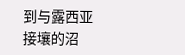到与露西亚接壤的沼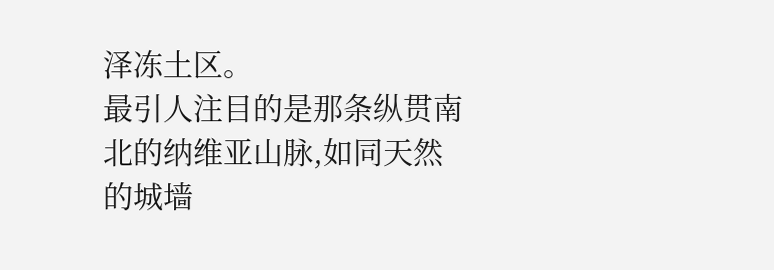泽冻土区。
最引人注目的是那条纵贯南北的纳维亚山脉,如同天然的城墙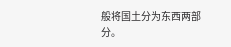般将国土分为东西两部分。